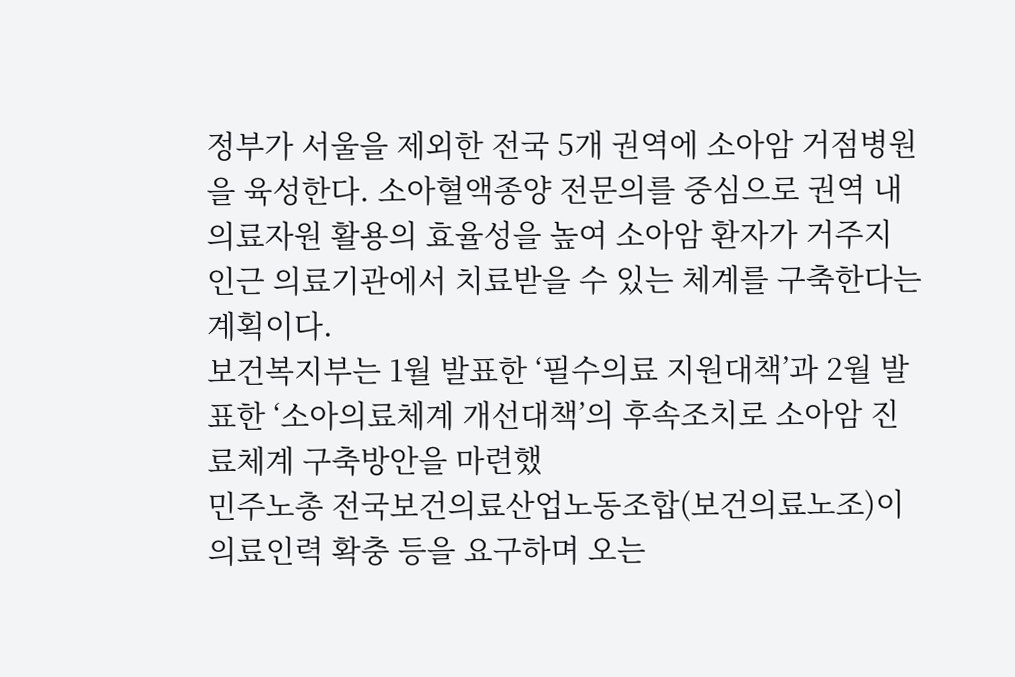정부가 서울을 제외한 전국 5개 권역에 소아암 거점병원을 육성한다. 소아혈액종양 전문의를 중심으로 권역 내 의료자원 활용의 효율성을 높여 소아암 환자가 거주지 인근 의료기관에서 치료받을 수 있는 체계를 구축한다는 계획이다.
보건복지부는 1월 발표한 ‘필수의료 지원대책’과 2월 발표한 ‘소아의료체계 개선대책’의 후속조치로 소아암 진료체계 구축방안을 마련했
민주노총 전국보건의료산업노동조합(보건의료노조)이 의료인력 확충 등을 요구하며 오는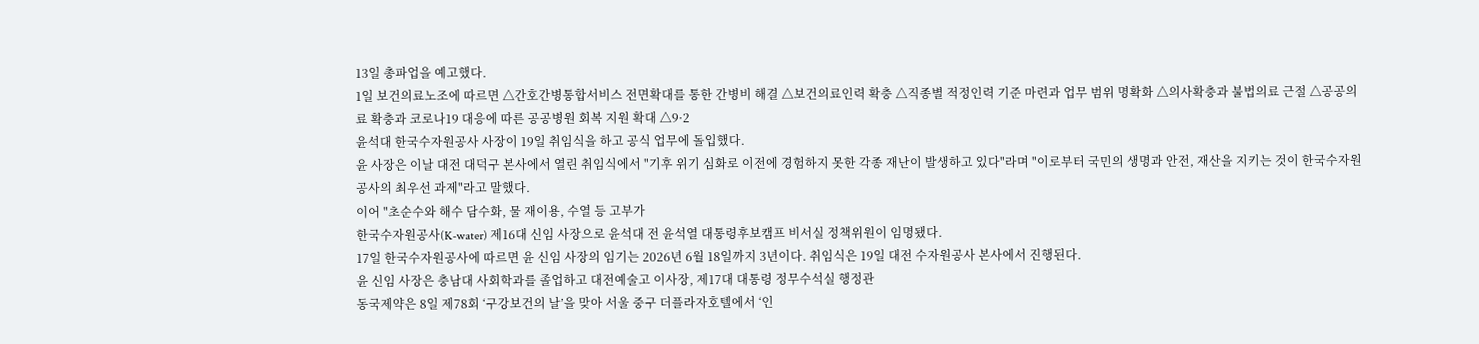13일 총파업을 예고했다.
1일 보건의료노조에 따르면 △간호간병통합서비스 전면확대를 통한 간병비 해결 △보건의료인력 확충 △직종별 적정인력 기준 마련과 업무 범위 명확화 △의사확충과 불법의료 근절 △공공의료 확충과 코로나19 대응에 따른 공공병원 회복 지원 확대 △9·2
윤석대 한국수자원공사 사장이 19일 취임식을 하고 공식 업무에 돌입했다.
윤 사장은 이날 대전 대덕구 본사에서 열린 취임식에서 "기후 위기 심화로 이전에 경험하지 못한 각종 재난이 발생하고 있다"라며 "이로부터 국민의 생명과 안전, 재산을 지키는 것이 한국수자원공사의 최우선 과제"라고 말했다.
이어 "초순수와 해수 담수화, 물 재이용, 수열 등 고부가
한국수자원공사(K-water) 제16대 신임 사장으로 윤석대 전 윤석열 대통령후보캠프 비서실 정책위원이 임명됐다.
17일 한국수자원공사에 따르면 윤 신임 사장의 임기는 2026년 6월 18일까지 3년이다. 취임식은 19일 대전 수자원공사 본사에서 진행된다.
윤 신임 사장은 충남대 사회학과를 졸업하고 대전예술고 이사장, 제17대 대통령 정무수석실 행정관
동국제약은 8일 제78회 ‘구강보건의 날’을 맞아 서울 중구 더플라자호텔에서 ‘인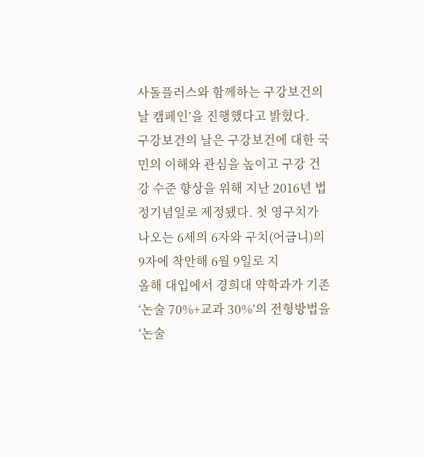사돌플러스와 함께하는 구강보건의 날 캠페인’을 진행했다고 밝혔다.
구강보건의 날은 구강보건에 대한 국민의 이해와 관심을 높이고 구강 건강 수준 향상을 위해 지난 2016년 법정기념일로 제정됐다. 첫 영구치가 나오는 6세의 6자와 구치(어금니)의 9자에 착안해 6월 9일로 지
올해 대입에서 경희대 약학과가 기존 ‘논술 70%+교과 30%’의 전형방법을 ‘논술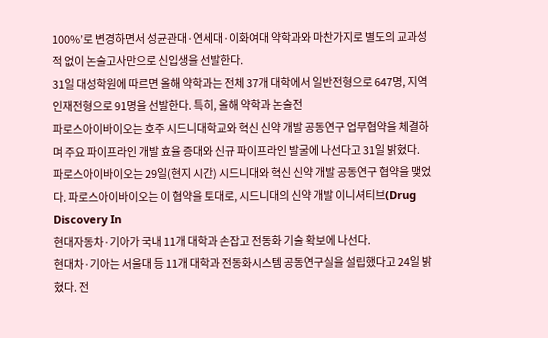100%’로 변경하면서 성균관대·연세대·이화여대 약학과와 마찬가지로 별도의 교과성적 없이 논술고사만으로 신입생을 선발한다.
31일 대성학원에 따르면 올해 약학과는 전체 37개 대학에서 일반전형으로 647명, 지역인재전형으로 91명을 선발한다. 특히, 올해 약학과 논술전
파로스아이바이오는 호주 시드니대학교와 혁신 신약 개발 공동연구 업무협약을 체결하며 주요 파이프라인 개발 효율 증대와 신규 파이프라인 발굴에 나선다고 31일 밝혔다.
파로스아이바이오는 29일(현지 시간) 시드니대와 혁신 신약 개발 공동연구 협약을 맺었다. 파로스아이바이오는 이 협약을 토대로, 시드니대의 신약 개발 이니셔티브(Drug Discovery In
현대자동차·기아가 국내 11개 대학과 손잡고 전동화 기술 확보에 나선다.
현대차·기아는 서울대 등 11개 대학과 전동화시스템 공동연구실을 설립했다고 24일 밝혔다. 전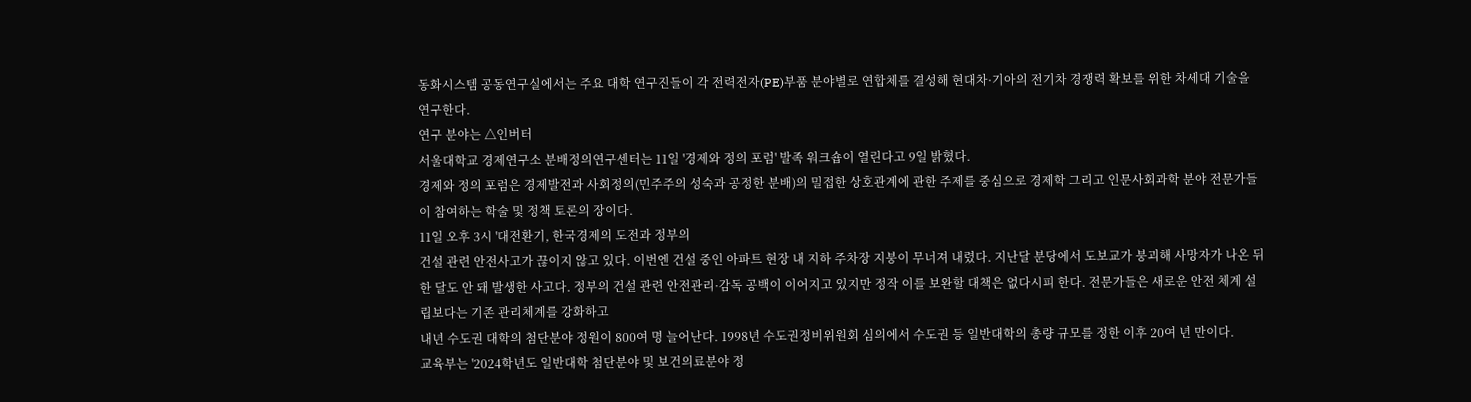동화시스템 공동연구실에서는 주요 대학 연구진들이 각 전력전자(PE)부품 분야별로 연합체를 결성해 현대차·기아의 전기차 경쟁력 확보를 위한 차세대 기술을 연구한다.
연구 분야는 △인버터
서울대학교 경제연구소 분배정의연구센터는 11일 '경제와 정의 포럼' 발족 워크숍이 열린다고 9일 밝혔다.
경제와 정의 포럼은 경제발전과 사회정의(민주주의 성숙과 공정한 분배)의 밀접한 상호관계에 관한 주제를 중심으로 경제학 그리고 인문사회과학 분야 전문가들이 참여하는 학술 및 정책 토론의 장이다.
11일 오후 3시 '대전환기, 한국경제의 도전과 정부의
건설 관련 안전사고가 끊이지 않고 있다. 이번엔 건설 중인 아파트 현장 내 지하 주차장 지붕이 무너져 내렸다. 지난달 분당에서 도보교가 붕괴해 사망자가 나온 뒤 한 달도 안 돼 발생한 사고다. 정부의 건설 관련 안전관리·감독 공백이 이어지고 있지만 정작 이를 보완할 대책은 없다시피 한다. 전문가들은 새로운 안전 체계 설립보다는 기존 관리체계를 강화하고
내년 수도권 대학의 첨단분야 정원이 800여 명 늘어난다. 1998년 수도권정비위원회 심의에서 수도권 등 일반대학의 총량 규모를 정한 이후 20여 년 만이다.
교육부는 '2024학년도 일반대학 첨단분야 및 보건의료분야 정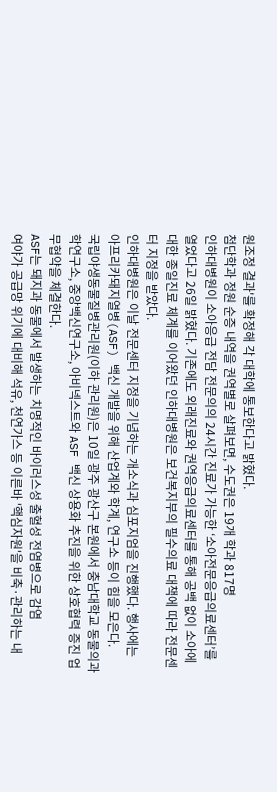원조정 결과'를 확정해 각 대학에 통보한다고 밝혔다.
첨단학과 정원 순증 내역을 권역별로 살펴보면, 수도권은 19개 학과 817명
인하대병원이 소아응급 전담 전문의의 24시간 진료가 가능한 ‘소아전문응급의료센터’를 열었다고 26일 밝혔다. 기존에도 외래진료와 권역응급의료센터를 통해 공백 없이 소아에 대한 종일진료 체계를 이어왔던 인하대병원은 보건복지부의 필수의료 대책에 따라 전문센터 지정을 받았다.
인하대병원은 이날 전문센터 지정을 기념하는 개소식과 심포지엄을 진행했다. 행사에는
아프리카돼지열병(ASF) 백신 개발을 위해 산업계와 학계, 연구소 등이 힘을 모은다.
국립야생동물질병관리원(이하 관리원)은 10일 광주 광산구 본원에서 충남대학교 동물의과학연구소, 중앙백신연구소, 아비넥스트와 ASF 백신 상용화 추진을 위한 상호협력 증진 업무협약을 체결한다.
ASF는 돼지과 동물에서 발생하는 치명적인 바이러스성 출혈성 전염병으로 감염
여야가 공급망 위기에 대비해 석유, 천연가스 등 이른바 '핵심자원'을 비축·관리하는 내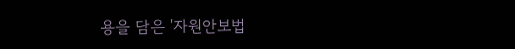용을 담은 '자원안보법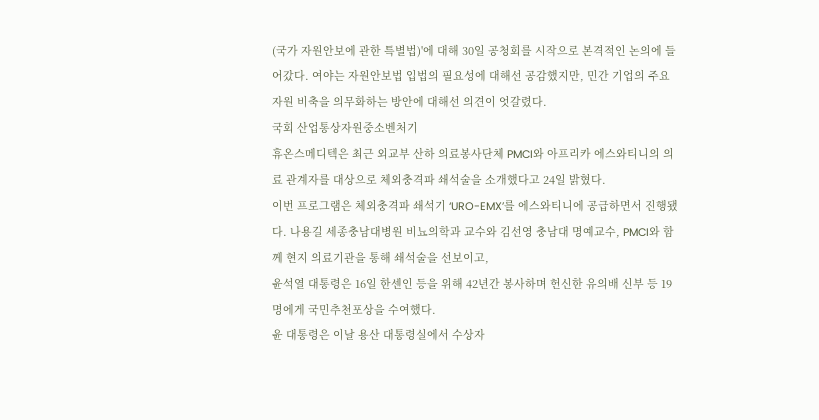(국가 자원안보에 관한 특별법)'에 대해 30일 공청회를 시작으로 본격적인 논의에 들어갔다. 여야는 자원안보법 입법의 필요성에 대해선 공감했지만, 민간 기업의 주요 자원 비축을 의무화하는 방안에 대해선 의견이 엇갈렸다.
국회 산업통상자원중소벤처기
휴온스메디텍은 최근 외교부 산하 의료봉사단체 PMCI와 아프리카 에스와티니의 의료 관계자를 대상으로 체외충격파 쇄석술을 소개했다고 24일 밝혔다.
이번 프로그램은 체외충격파 쇄석기 ‘URO-EMX’를 에스와티니에 공급하면서 진행됐다. 나용길 세종충남대병원 비뇨의학과 교수와 김선영 충남대 명예교수, PMCI와 함께 현지 의료기관을 통해 쇄석술을 선보이고,
윤석열 대통령은 16일 한센인 등을 위해 42년간 봉사하며 헌신한 유의배 신부 등 19명에게 국민추천포상을 수여했다.
윤 대통령은 이날 용산 대통령실에서 수상자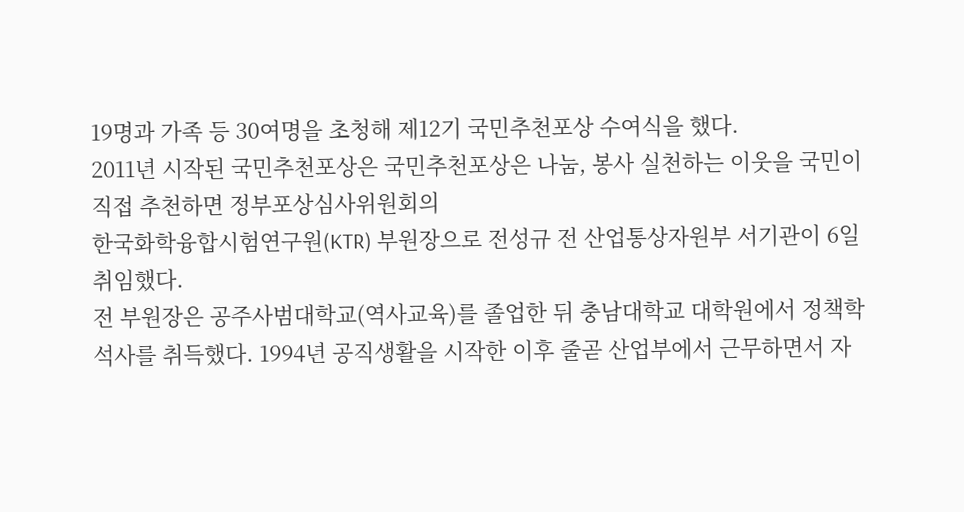19명과 가족 등 30여명을 초청해 제12기 국민추천포상 수여식을 했다.
2011년 시작된 국민추천포상은 국민추천포상은 나눔, 봉사 실천하는 이웃을 국민이 직접 추천하면 정부포상심사위원회의
한국화학융합시험연구원(KTR) 부원장으로 전성규 전 산업통상자원부 서기관이 6일 취임했다.
전 부원장은 공주사범대학교(역사교육)를 졸업한 뒤 충남대학교 대학원에서 정책학 석사를 취득했다. 1994년 공직생활을 시작한 이후 줄곧 산업부에서 근무하면서 자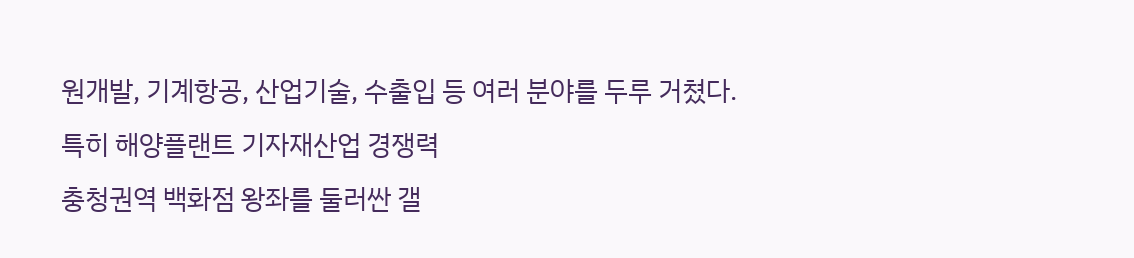원개발, 기계항공, 산업기술, 수출입 등 여러 분야를 두루 거쳤다.
특히 해양플랜트 기자재산업 경쟁력
충청권역 백화점 왕좌를 둘러싼 갤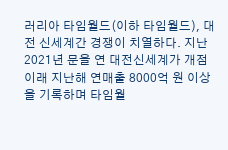러리아 타임월드(이하 타임월드), 대전 신세계간 경쟁이 치열하다. 지난 2021년 문을 연 대전신세계가 개점 이래 지난해 연매출 8000억 원 이상을 기록하며 타임월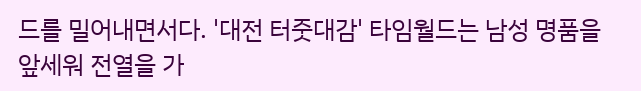드를 밀어내면서다. '대전 터줏대감' 타임월드는 남성 명품을 앞세워 전열을 가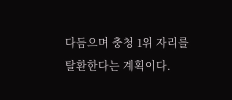다듬으며 충청 1위 자리를 탈환한다는 계획이다.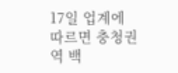17일 업계에 따르면 충청권역 백